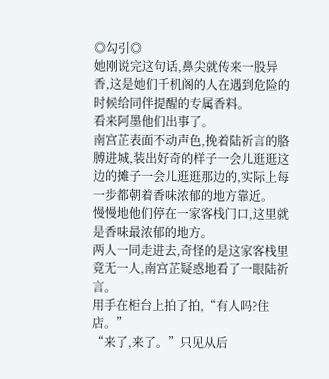◎勾引◎
她刚说完这句话,鼻尖就传来一股异香,这是她们千机阁的人在遇到危险的时候给同伴提醒的专属香料。
看来阿墨他们出事了。
南宫芷表面不动声色,挽着陆祈言的胳膊进城,装出好奇的样子一会儿逛逛这边的摊子一会儿逛逛那边的,实际上每一步都朝着香味浓郁的地方靠近。
慢慢地他们停在一家客栈门口,这里就是香味最浓郁的地方。
两人一同走进去,奇怪的是这家客栈里竟无一人,南宫芷疑惑地看了一眼陆祈言。
用手在柜台上拍了拍,“有人吗?住店。”
“来了,来了。”只见从后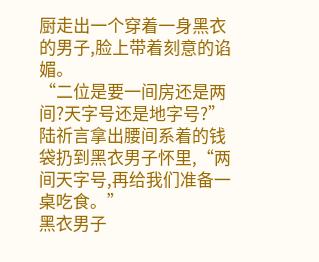厨走出一个穿着一身黑衣的男子,脸上带着刻意的谄媚。
“二位是要一间房还是两间?天字号还是地字号?”
陆祈言拿出腰间系着的钱袋扔到黑衣男子怀里,“两间天字号,再给我们准备一桌吃食。”
黑衣男子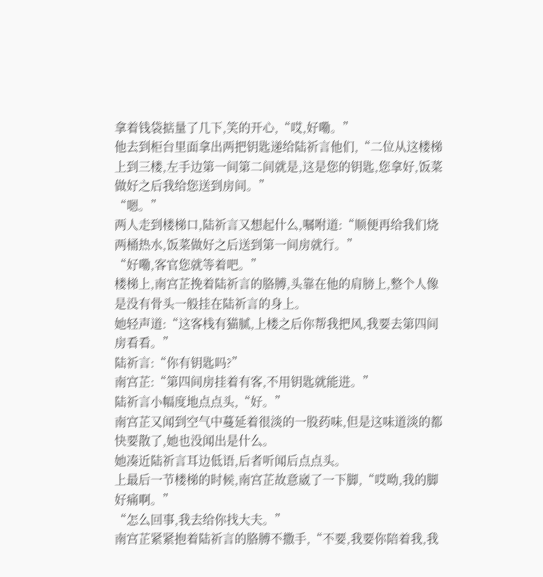拿着钱袋掂量了几下,笑的开心,“哎,好嘞。”
他去到柜台里面拿出两把钥匙递给陆祈言他们,“二位从这楼梯上到三楼,左手边第一间第二间就是,这是您的钥匙,您拿好,饭菜做好之后我给您送到房间。”
“嗯。”
两人走到楼梯口,陆祈言又想起什么,嘱咐道:“顺便再给我们烧两桶热水,饭菜做好之后送到第一间房就行。”
“好嘞,客官您就等着吧。”
楼梯上,南宫芷挽着陆祈言的胳膊,头靠在他的肩膀上,整个人像是没有骨头一般挂在陆祈言的身上。
她轻声道:“这客栈有猫腻,上楼之后你帮我把风,我要去第四间房看看。”
陆祈言:“你有钥匙吗?”
南宫芷:“第四间房挂着有客,不用钥匙就能进。”
陆祈言小幅度地点点头,“好。”
南宫芷又闻到空气中蔓延着很淡的一股药味,但是这味道淡的都快要散了,她也没闻出是什么。
她凑近陆祈言耳边低语,后者听闻后点点头。
上最后一节楼梯的时候,南宫芷故意崴了一下脚,“哎呦,我的脚好痛啊。”
“怎么回事,我去给你找大夫。”
南宫芷紧紧抱着陆祈言的胳膊不撒手,“不要,我要你陪着我,我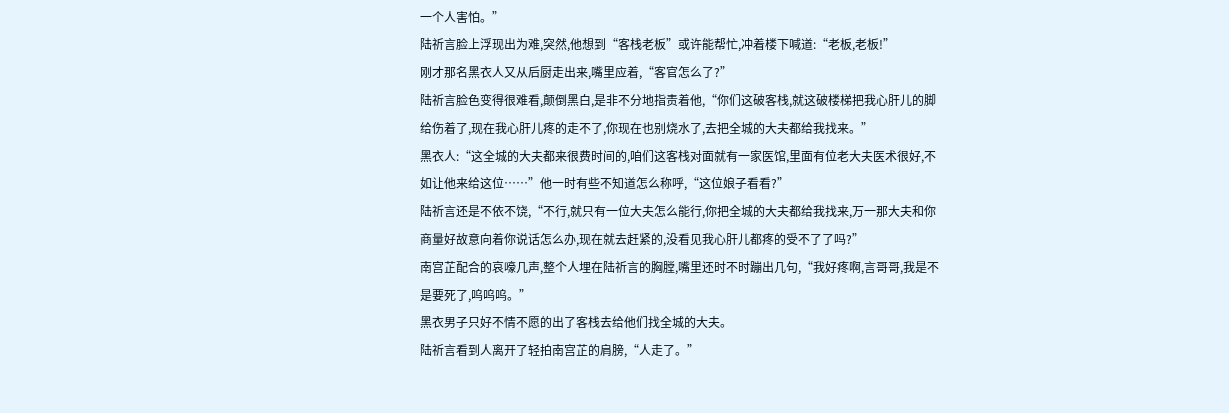一个人害怕。”
陆祈言脸上浮现出为难,突然,他想到“客栈老板”或许能帮忙,冲着楼下喊道:“老板,老板!”
刚才那名黑衣人又从后厨走出来,嘴里应着,“客官怎么了?”
陆祈言脸色变得很难看,颠倒黑白,是非不分地指责着他,“你们这破客栈,就这破楼梯把我心肝儿的脚给伤着了,现在我心肝儿疼的走不了,你现在也别烧水了,去把全城的大夫都给我找来。”
黑衣人:“这全城的大夫都来很费时间的,咱们这客栈对面就有一家医馆,里面有位老大夫医术很好,不如让他来给这位……”他一时有些不知道怎么称呼,“这位娘子看看?”
陆祈言还是不依不饶,“不行,就只有一位大夫怎么能行,你把全城的大夫都给我找来,万一那大夫和你商量好故意向着你说话怎么办,现在就去赶紧的,没看见我心肝儿都疼的受不了了吗?”
南宫芷配合的哀嚎几声,整个人埋在陆祈言的胸膛,嘴里还时不时蹦出几句,“我好疼啊,言哥哥,我是不是要死了,呜呜呜。”
黑衣男子只好不情不愿的出了客栈去给他们找全城的大夫。
陆祈言看到人离开了轻拍南宫芷的肩膀,“人走了。”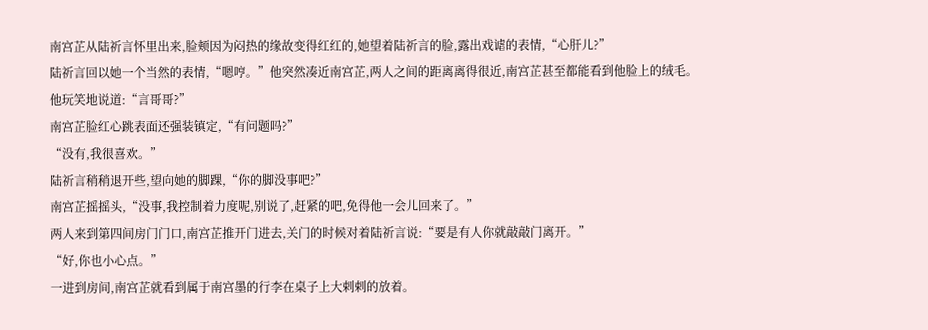南宫芷从陆祈言怀里出来,脸颊因为闷热的缘故变得红红的,她望着陆祈言的脸,露出戏谑的表情,“心肝儿?”
陆祈言回以她一个当然的表情,“嗯哼。”他突然凑近南宫芷,两人之间的距离离得很近,南宫芷甚至都能看到他脸上的绒毛。
他玩笑地说道:“言哥哥?”
南宫芷脸红心跳表面还强装镇定,“有问题吗?”
“没有,我很喜欢。”
陆祈言稍稍退开些,望向她的脚踝,“你的脚没事吧?”
南宫芷摇摇头,“没事,我控制着力度呢,别说了,赶紧的吧,免得他一会儿回来了。”
两人来到第四间房门门口,南宫芷推开门进去,关门的时候对着陆祈言说:“要是有人你就敲敲门离开。”
“好,你也小心点。”
一进到房间,南宫芷就看到属于南宫墨的行李在桌子上大剌剌的放着。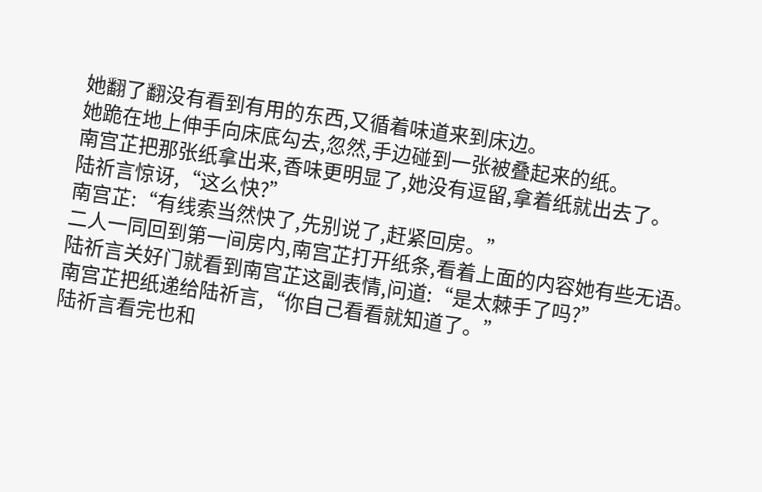她翻了翻没有看到有用的东西,又循着味道来到床边。
她跪在地上伸手向床底勾去,忽然,手边碰到一张被叠起来的纸。
南宫芷把那张纸拿出来,香味更明显了,她没有逗留,拿着纸就出去了。
陆祈言惊讶,“这么快?”
南宫芷:“有线索当然快了,先别说了,赶紧回房。”
二人一同回到第一间房内,南宫芷打开纸条,看着上面的内容她有些无语。
陆祈言关好门就看到南宫芷这副表情,问道:“是太棘手了吗?”
南宫芷把纸递给陆祈言,“你自己看看就知道了。”
陆祈言看完也和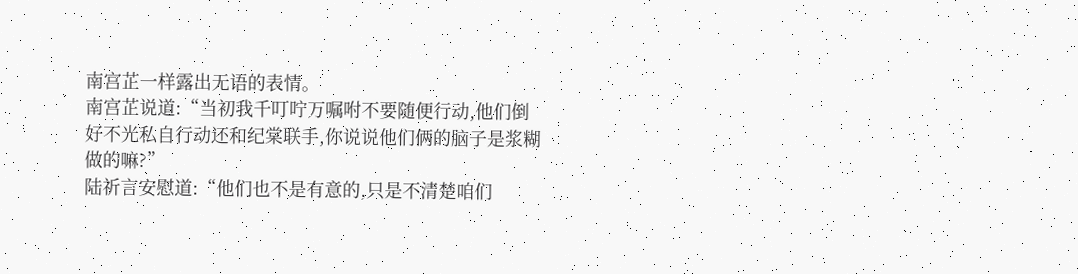南宫芷一样露出无语的表情。
南宫芷说道:“当初我千叮咛万嘱咐不要随便行动,他们倒好不光私自行动还和纪棠联手,你说说他们俩的脑子是浆糊做的嘛?”
陆祈言安慰道:“他们也不是有意的,只是不清楚咱们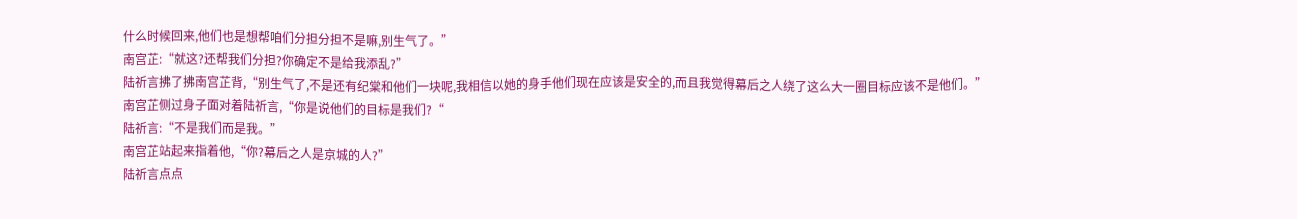什么时候回来,他们也是想帮咱们分担分担不是嘛,别生气了。”
南宫芷:“就这?还帮我们分担?你确定不是给我添乱?”
陆祈言拂了拂南宫芷背,“别生气了,不是还有纪棠和他们一块呢,我相信以她的身手他们现在应该是安全的,而且我觉得幕后之人绕了这么大一圈目标应该不是他们。”
南宫芷侧过身子面对着陆祈言,“你是说他们的目标是我们?“
陆祈言:“不是我们而是我。”
南宫芷站起来指着他,“你?幕后之人是京城的人?”
陆祈言点点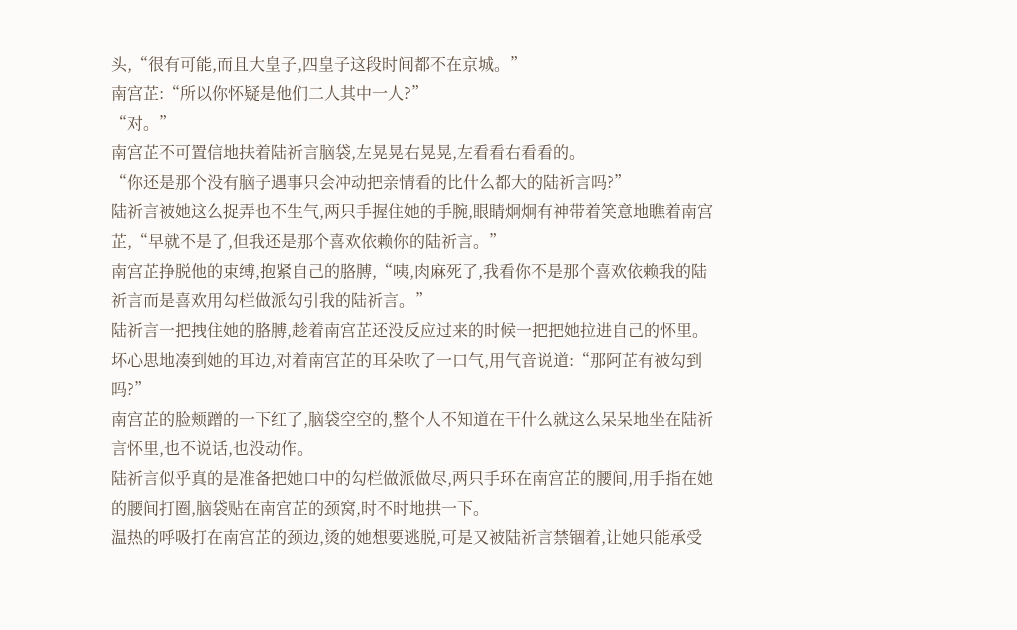头,“很有可能,而且大皇子,四皇子这段时间都不在京城。”
南宫芷:“所以你怀疑是他们二人其中一人?”
“对。”
南宫芷不可置信地扶着陆祈言脑袋,左晃晃右晃晃,左看看右看看的。
“你还是那个没有脑子遇事只会冲动把亲情看的比什么都大的陆祈言吗?”
陆祈言被她这么捉弄也不生气,两只手握住她的手腕,眼睛炯炯有神带着笑意地瞧着南宫芷,“早就不是了,但我还是那个喜欢依赖你的陆祈言。”
南宫芷挣脱他的束缚,抱紧自己的胳膊,“咦,肉麻死了,我看你不是那个喜欢依赖我的陆祈言而是喜欢用勾栏做派勾引我的陆祈言。”
陆祈言一把拽住她的胳膊,趁着南宫芷还没反应过来的时候一把把她拉进自己的怀里。
坏心思地凑到她的耳边,对着南宫芷的耳朵吹了一口气,用气音说道:“那阿芷有被勾到吗?”
南宫芷的脸颊蹭的一下红了,脑袋空空的,整个人不知道在干什么就这么呆呆地坐在陆祈言怀里,也不说话,也没动作。
陆祈言似乎真的是准备把她口中的勾栏做派做尽,两只手环在南宫芷的腰间,用手指在她的腰间打圈,脑袋贴在南宫芷的颈窝,时不时地拱一下。
温热的呼吸打在南宫芷的颈边,烫的她想要逃脱,可是又被陆祈言禁锢着,让她只能承受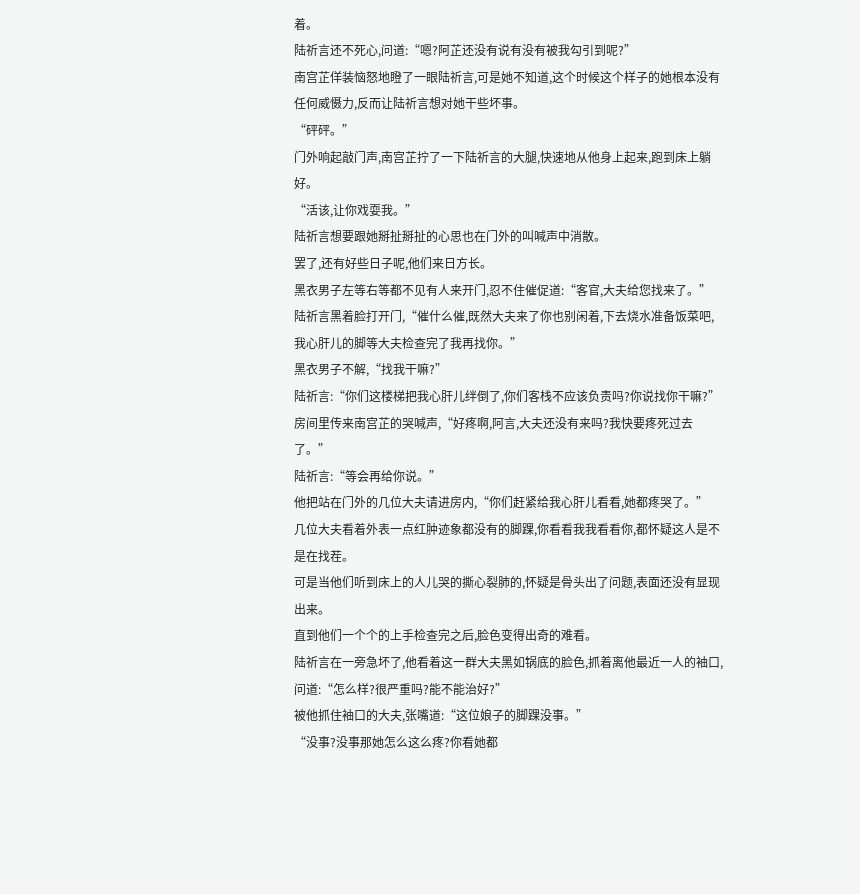着。
陆祈言还不死心,问道:“嗯?阿芷还没有说有没有被我勾引到呢?”
南宫芷佯装恼怒地瞪了一眼陆祈言,可是她不知道,这个时候这个样子的她根本没有任何威慑力,反而让陆祈言想对她干些坏事。
“砰砰。”
门外响起敲门声,南宫芷拧了一下陆祈言的大腿,快速地从他身上起来,跑到床上躺好。
“活该,让你戏耍我。”
陆祈言想要跟她掰扯掰扯的心思也在门外的叫喊声中消散。
罢了,还有好些日子呢,他们来日方长。
黑衣男子左等右等都不见有人来开门,忍不住催促道:“客官,大夫给您找来了。”
陆祈言黑着脸打开门,“催什么催,既然大夫来了你也别闲着,下去烧水准备饭菜吧,我心肝儿的脚等大夫检查完了我再找你。”
黑衣男子不解,“找我干嘛?”
陆祈言:“你们这楼梯把我心肝儿绊倒了,你们客栈不应该负责吗?你说找你干嘛?”
房间里传来南宫芷的哭喊声,“好疼啊,阿言,大夫还没有来吗?我快要疼死过去了。”
陆祈言:“等会再给你说。”
他把站在门外的几位大夫请进房内,“你们赶紧给我心肝儿看看,她都疼哭了。”
几位大夫看着外表一点红肿迹象都没有的脚踝,你看看我我看看你,都怀疑这人是不是在找茬。
可是当他们听到床上的人儿哭的撕心裂肺的,怀疑是骨头出了问题,表面还没有显现出来。
直到他们一个个的上手检查完之后,脸色变得出奇的难看。
陆祈言在一旁急坏了,他看着这一群大夫黑如锅底的脸色,抓着离他最近一人的袖口,问道:“怎么样?很严重吗?能不能治好?”
被他抓住袖口的大夫,张嘴道:“这位娘子的脚踝没事。”
“没事?没事那她怎么这么疼?你看她都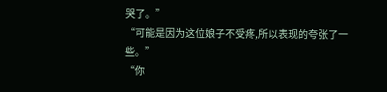哭了。”
“可能是因为这位娘子不受疼,所以表现的夸张了一些。”
“你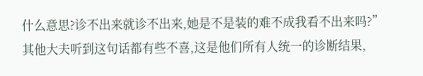什么意思?诊不出来就诊不出来,她是不是装的难不成我看不出来吗?”
其他大夫听到这句话都有些不喜,这是他们所有人统一的诊断结果,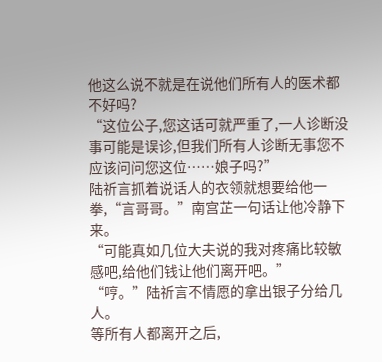他这么说不就是在说他们所有人的医术都不好吗?
“这位公子,您这话可就严重了,一人诊断没事可能是误诊,但我们所有人诊断无事您不应该问问您这位……娘子吗?”
陆祈言抓着说话人的衣领就想要给他一拳,“言哥哥。”南宫芷一句话让他冷静下来。
“可能真如几位大夫说的我对疼痛比较敏感吧,给他们钱让他们离开吧。”
“哼。”陆祈言不情愿的拿出银子分给几人。
等所有人都离开之后,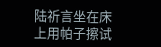陆祈言坐在床上用帕子擦试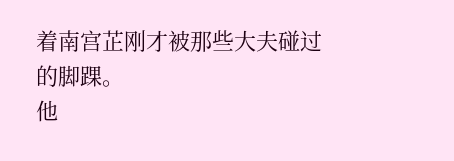着南宫芷刚才被那些大夫碰过的脚踝。
他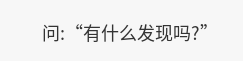问:“有什么发现吗?”